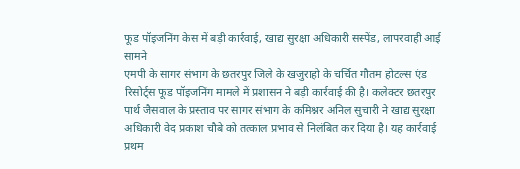फूड पॉइजनिंग केस में बड़ी कार्रवाई, खाद्य सुरक्षा अधिकारी सस्पेंड, लापरवाही आई सामने
एमपी के सागर संभाग के छतरपुर जिले के खजुराहो के चर्चित गौतम होटल्स एंड रिसोर्ट्स फूड पॉइजनिंग मामले में प्रशासन ने बड़ी कार्रवाई की है। कलेक्टर छतरपुर पार्थ जैसवाल के प्रस्ताव पर सागर संभाग के कमिश्नर अनिल सुचारी ने खाद्य सुरक्षा अधिकारी वेद प्रकाश चौबे को तत्काल प्रभाव से निलंबित कर दिया है। यह कार्रवाई प्रथम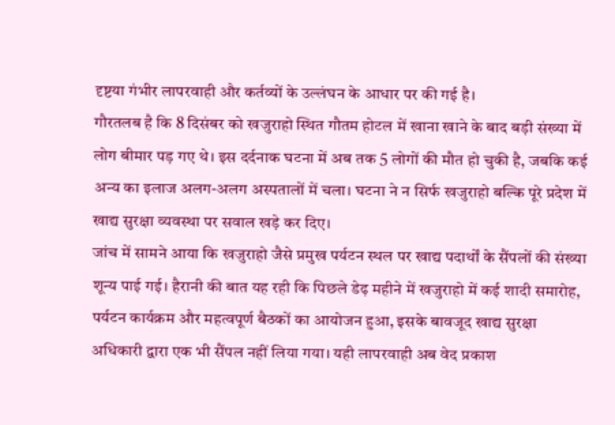दृष्टया गंभीर लापरवाही और कर्तव्यों के उल्लंघन के आधार पर की गई है।
गौरतलब है कि 8 दिसंबर को खजुराहो स्थित गौतम होटल में खाना खाने के बाद बड़ी संख्या में लोग बीमार पड़ गए थे। इस दर्दनाक घटना में अब तक 5 लोगों की मौत हो चुकी है, जबकि कई अन्य का इलाज अलग-अलग अस्पतालों में चला। घटना ने न सिर्फ खजुराहो बल्कि पूरे प्रदेश में खाद्य सुरक्षा व्यवस्था पर सवाल खड़े कर दिए।
जांच में सामने आया कि खजुराहो जैसे प्रमुख पर्यटन स्थल पर खाद्य पदार्थों के सैंपलों की संख्या शून्य पाई गई। हैरानी की बात यह रही कि पिछले डेढ़ महीने में खजुराहो में कई शादी समारोह, पर्यटन कार्यक्रम और महत्वपूर्ण बैठकों का आयोजन हुआ, इसके बावजूद खाद्य सुरक्षा अधिकारी द्वारा एक भी सैंपल नहीं लिया गया। यही लापरवाही अब वेद प्रकाश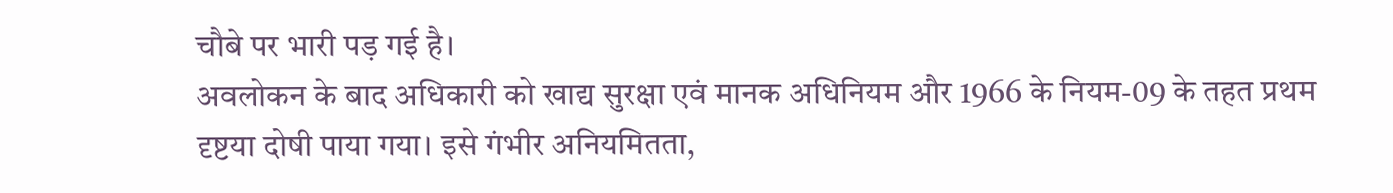चौबे पर भारी पड़ गई है।
अवलोकन के बाद अधिकारी को खाद्य सुरक्षा एवं मानक अधिनियम और 1966 के नियम-09 के तहत प्रथम दृष्टया दोषी पाया गया। इसे गंभीर अनियमितता,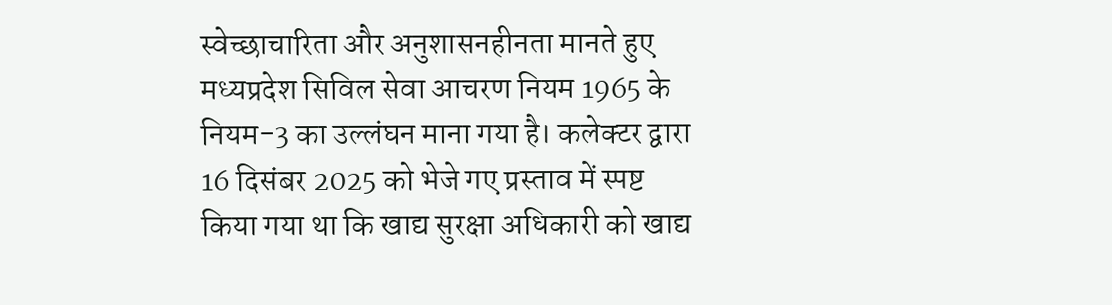स्वेच्छाचारिता और अनुशासनहीनता मानते हुए मध्यप्रदेश सिविल सेवा आचरण नियम 1965 के नियम-3 का उल्लंघन माना गया है। कलेक्टर द्वारा 16 दिसंबर 2025 को भेजे गए प्रस्ताव में स्पष्ट किया गया था कि खाद्य सुरक्षा अधिकारी को खाद्य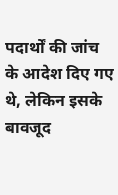पदार्थों की जांच के आदेश दिए गए थे, लेकिन इसके बावजूद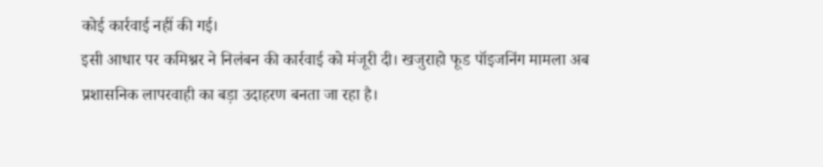कोई कार्रवाई नहीं की गई।
इसी आधार पर कमिश्नर ने निलंबन की कार्रवाई को मंजूरी दी। खजुराहो फूड पॉइजनिंग मामला अब प्रशासनिक लापरवाही का बड़ा उदाहरण बनता जा रहा है।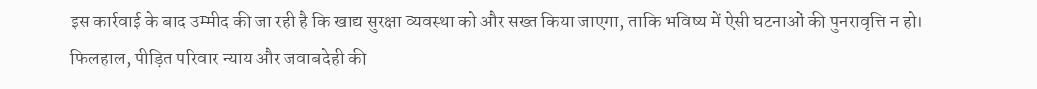इस कार्रवाई के बाद उम्मीद की जा रही है कि खाद्य सुरक्षा व्यवस्था को और सख्त किया जाएगा, ताकि भविष्य में ऐसी घटनाओं की पुनरावृत्ति न हो। फिलहाल, पीड़ित परिवार न्याय और जवाबदेही की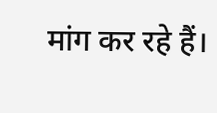मांग कर रहे हैं।